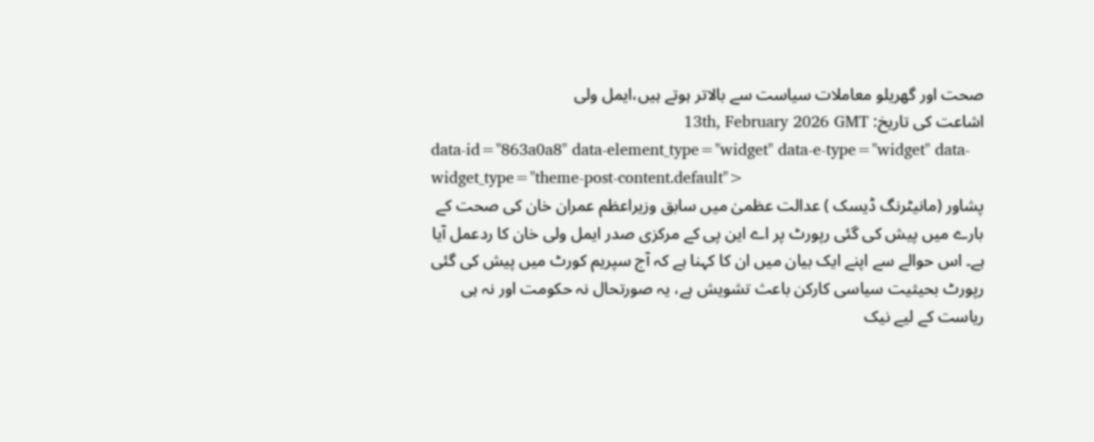صحت اور گھریلو معاملات سیاست سے بالاتر ہوتے ہیں،ایمل ولی
اشاعت کی تاریخ: 13th, February 2026 GMT
data-id="863a0a8" data-element_type="widget" data-e-type="widget" data-widget_type="theme-post-content.default">
پشاور (مانیٹرنگ ڈیسک ) عدالت عظمیٰ میں سابق وزیراعظم عمران خان کی صحت کے بارے میں پیش کی گئی رپورٹ پر اے این پی کے مرکزی صدر ایمل ولی خان کا ردعمل آیا ہے۔ اس حوالے سے اپنے ایک بیان میں ان کا کہنا ہے کہ آج سپریم کورٹ میں پیش کی گئی رپورٹ بحیثیت سیاسی کارکن باعث تشویش ہے، یہ صورتحال نہ حکومت اور نہ ہی ریاست کے لیے نیک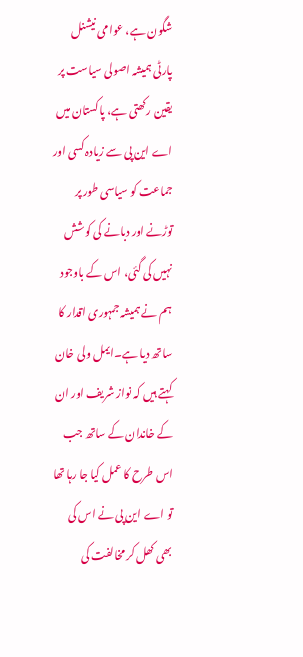شگون ہے، عوامی نیشنل پارٹی ہمیشہ اصولی سیاست پر یقین رکھتی ہے، پاکستان میں اے این پی سے زیادہ کسی اور جماعت کو سیاسی طور پر توڑنے اور دبانے کی کوشش نہیں کی گئی، اس کے باوجود ہم نے ہمیشہ جمہوری اقدار کا ساتھ دیا ہے۔ایمل ولی خان کہتے ہیں کہ نواز شریف اور ان کے خاندان کے ساتھ جب اس طرح کا عمل کیا جا رہا تھا تو اے این پی نے اس کی بھی کھل کر مخالفت کی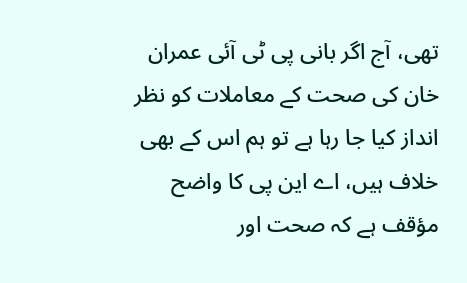تھی، آج اگر بانی پی ٹی آئی عمران خان کی صحت کے معاملات کو نظر انداز کیا جا رہا ہے تو ہم اس کے بھی خلاف ہیں، اے این پی کا واضح مؤقف ہے کہ صحت اور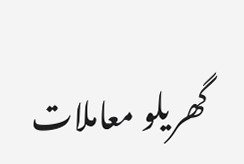گھریلو معاملات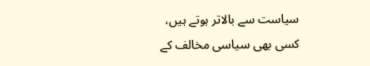سیاست سے بالاتر ہوتے ہیں، کسی بھی سیاسی مخالف کے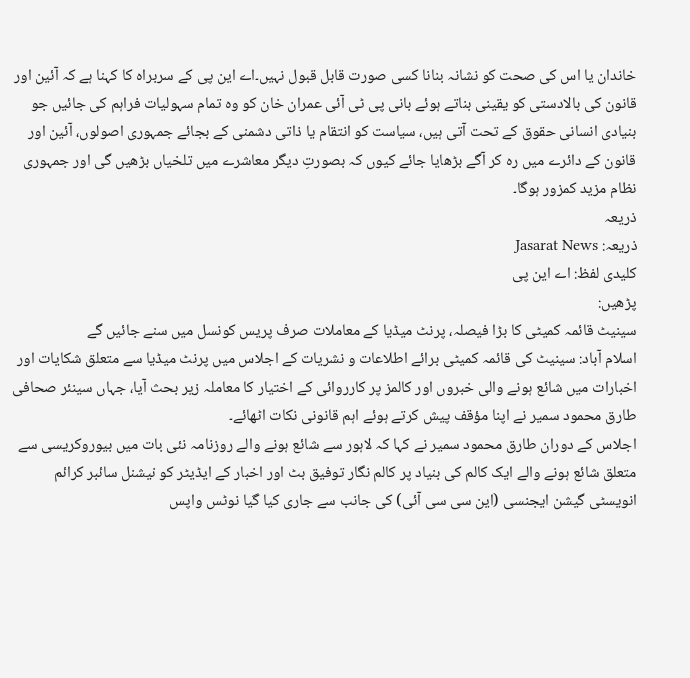خاندان یا اس کی صحت کو نشانہ بنانا کسی صورت قابل قبول نہیں۔اے این پی کے سربراہ کا کہنا ہے کہ آئین اور قانون کی بالادستی کو یقینی بناتے ہوئے بانی پی ٹی آئی عمران خان کو وہ تمام سہولیات فراہم کی جائیں جو بنیادی انسانی حقوق کے تحت آتی ہیں، سیاست کو انتقام یا ذاتی دشمنی کے بجائے جمہوری اصولوں، آئین اور قانون کے دائرے میں رہ کر آگے بڑھایا جائے کیوں کہ بصورتِ دیگر معاشرے میں تلخیاں بڑھیں گی اور جمہوری نظام مزید کمزور ہوگا۔
ذریعہ
ذریعہ: Jasarat News
کلیدی لفظ: اے این پی
پڑھیں:
سینیٹ قائمہ کمیٹی کا بڑا فیصلہ، پرنٹ میڈیا کے معاملات صرف پریس کونسل میں سنے جائیں گے
اسلام آباد: سینیٹ کی قائمہ کمیٹی برائے اطلاعات و نشریات کے اجلاس میں پرنٹ میڈیا سے متعلق شکایات اور اخبارات میں شائع ہونے والی خبروں اور کالمز پر کارروائی کے اختیار کا معاملہ زیر بحث آیا، جہاں سینئر صحافی طارق محمود سمیر نے اپنا مؤقف پیش کرتے ہوئے اہم قانونی نکات اٹھائے۔
اجلاس کے دوران طارق محمود سمیر نے کہا کہ لاہور سے شائع ہونے والے روزنامہ نئی بات میں بیوروکریسی سے متعلق شائع ہونے والے ایک کالم کی بنیاد پر کالم نگار توفیق بٹ اور اخبار کے ایڈیٹر کو نیشنل سائبر کرائم انویسٹی گیشن ایجنسی (این سی سی آئی) کی جانب سے جاری کیا گیا نوٹس واپس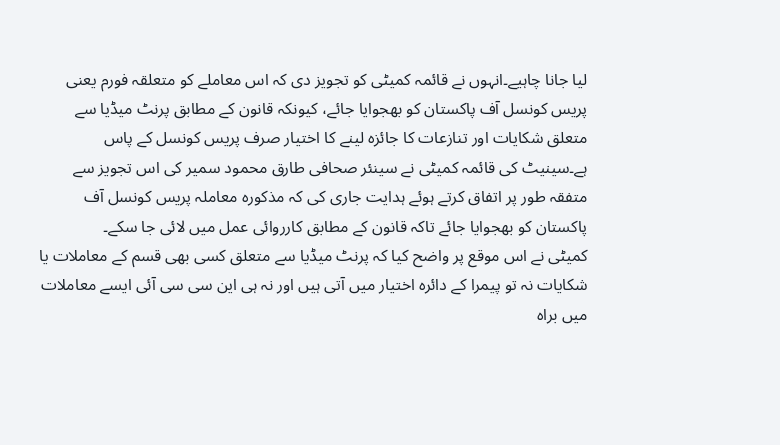لیا جانا چاہیے۔انہوں نے قائمہ کمیٹی کو تجویز دی کہ اس معاملے کو متعلقہ فورم یعنی پریس کونسل آف پاکستان کو بھجوایا جائے، کیونکہ قانون کے مطابق پرنٹ میڈیا سے متعلق شکایات اور تنازعات کا جائزہ لینے کا اختیار صرف پریس کونسل کے پاس ہے۔سینیٹ کی قائمہ کمیٹی نے سینئر صحافی طارق محمود سمیر کی اس تجویز سے متفقہ طور پر اتفاق کرتے ہوئے ہدایت جاری کی کہ مذکورہ معاملہ پریس کونسل آف پاکستان کو بھجوایا جائے تاکہ قانون کے مطابق کارروائی عمل میں لائی جا سکے۔
کمیٹی نے اس موقع پر واضح کیا کہ پرنٹ میڈیا سے متعلق کسی بھی قسم کے معاملات یا شکایات نہ تو پیمرا کے دائرہ اختیار میں آتی ہیں اور نہ ہی این سی سی آئی ایسے معاملات میں براہ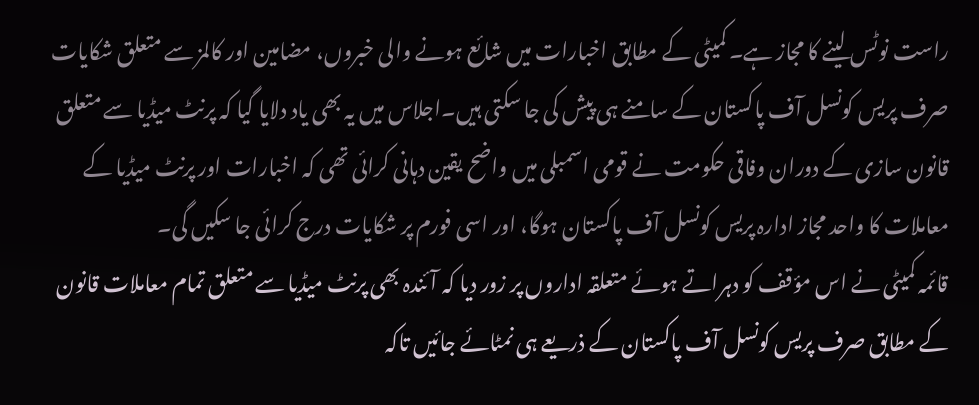راست نوٹس لینے کا مجاز ہے۔ کمیٹی کے مطابق اخبارات میں شائع ہونے والی خبروں، مضامین اور کالمز سے متعلق شکایات صرف پریس کونسل آف پاکستان کے سامنے ہی پیش کی جا سکتی ہیں۔اجلاس میں یہ بھی یاد دلایا گیا کہ پرنٹ میڈیا سے متعلق قانون سازی کے دوران وفاقی حکومت نے قومی اسمبلی میں واضح یقین دہانی کرائی تھی کہ اخبارات اور پرنٹ میڈیا کے معاملات کا واحد مجاز ادارہ پریس کونسل آف پاکستان ہوگا، اور اسی فورم پر شکایات درج کرائی جا سکیں گی۔
قائمہ کمیٹی نے اس مؤقف کو دہراتے ہوئے متعلقہ اداروں پر زور دیا کہ آئندہ بھی پرنٹ میڈیا سے متعلق تمام معاملات قانون کے مطابق صرف پریس کونسل آف پاکستان کے ذریعے ہی نمٹائے جائیں تاکہ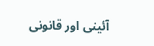آئینی اور قانونی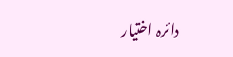دائرہ اختیار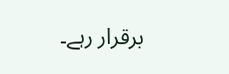برقرار رہے۔